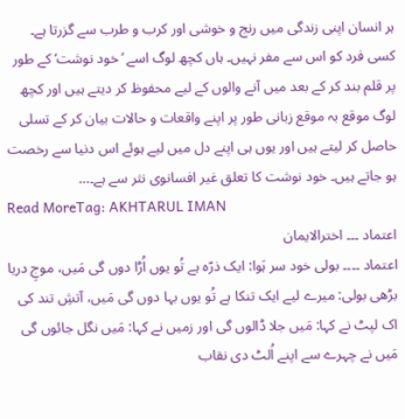ہر انسان اپنی زندگی میں رنج و خوشی اور کرب و طرب سے گزرتا ہے۔ کسی فرد کو اس سے مفر نہیں۔ ہاں کچھ لوگ اسے ’خود نوشت‘ کے طور پر قلم بند کر کے بعد میں آنے والوں کے لیے محفوظ کر دیتے ہیں اور کچھ لوگ موقع بہ موقع زبانی طور پر اپنے واقعات و حالات بیان کر کے تسلی حاصل کر لیتے ہیں اور یوں ہی اپنے دل میں لیے ہوئے اس دنیا سے رخصت ہو جاتے ہیں۔ خود نوشت کا تعلق غیر افسانوی نثر سے ہے۔…
Read MoreTag: AKHTARUL IMAN
اعتماد ۔۔۔ اخترالایمان
اعتماد ۔۔۔۔ بولی خود سر ہَوا: ایک ذرّہ ہے تُو یوں اُڑا دوں گی مَیں، موجِ دریا بڑھی بولی: میرے لیے ایک تنکا ہے تُو یوں بہا دوں گی مَیں، آتشِ تند کی اک لپٹ نے کہا: مَیں جلا ڈالوں گی اور زمیں نے کہا: مَیں نگل جائوں گی مَیں نے چہرے سے اپنے اُلٹ دی نقاب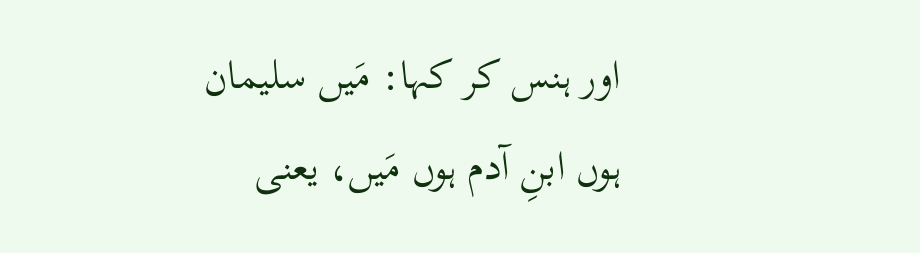اور ہنس کر کہا: مَیں سلیمان ہوں ابنِ آدم ہوں مَیں، یعنی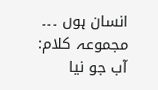انسان ہوں ۔۔۔ مجموعہ کلام: آب جو نیا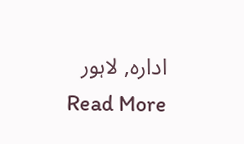ادارہ, لاہور
Read More